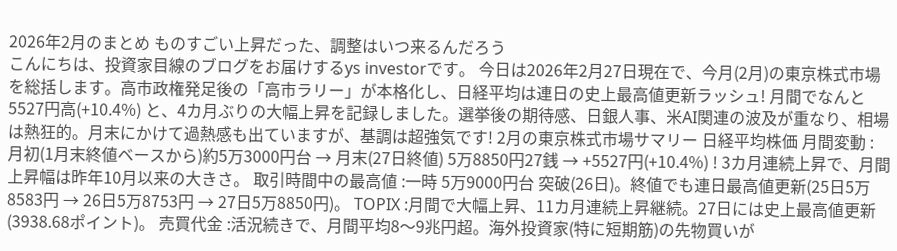2026年2月のまとめ ものすごい上昇だった、調整はいつ来るんだろう
こんにちは、投資家目線のブログをお届けするys investorです。 今日は2026年2月27日現在で、今月(2月)の東京株式市場を総括します。高市政権発足後の「高市ラリー」が本格化し、日経平均は連日の史上最高値更新ラッシュ! 月間でなんと 5527円高(+10.4%) と、4カ月ぶりの大幅上昇を記録しました。選挙後の期待感、日銀人事、米AI関連の波及が重なり、相場は熱狂的。月末にかけて過熱感も出ていますが、基調は超強気です! 2月の東京株式市場サマリー 日経平均株価 月間変動 : 月初(1月末終値ベースから)約5万3000円台 → 月末(27日終値) 5万8850円27銭 → +5527円(+10.4%) ! 3カ月連続上昇で、月間上昇幅は昨年10月以来の大きさ。 取引時間中の最高値 :一時 5万9000円台 突破(26日)。終値でも連日最高値更新(25日5万8583円 → 26日5万8753円 → 27日5万8850円)。 TOPIX :月間で大幅上昇、11カ月連続上昇継続。27日には史上最高値更新(3938.68ポイント)。 売買代金 :活況続きで、月間平均8〜9兆円超。海外投資家(特に短期筋)の先物買いが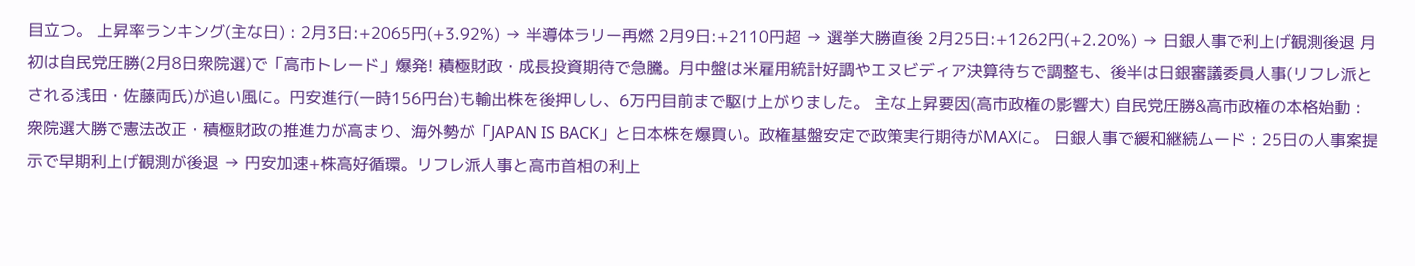目立つ。 上昇率ランキング(主な日) : 2月3日:+2065円(+3.92%) → 半導体ラリー再燃 2月9日:+2110円超 → 選挙大勝直後 2月25日:+1262円(+2.20%) → 日銀人事で利上げ観測後退 月初は自民党圧勝(2月8日衆院選)で「高市トレード」爆発! 積極財政・成長投資期待で急騰。月中盤は米雇用統計好調やエヌビディア決算待ちで調整も、後半は日銀審議委員人事(リフレ派とされる浅田・佐藤両氏)が追い風に。円安進行(一時156円台)も輸出株を後押しし、6万円目前まで駆け上がりました。 主な上昇要因(高市政権の影響大) 自民党圧勝&高市政権の本格始動 : 衆院選大勝で憲法改正・積極財政の推進力が高まり、海外勢が「JAPAN IS BACK」と日本株を爆買い。政権基盤安定で政策実行期待がMAXに。 日銀人事で緩和継続ムード : 25日の人事案提示で早期利上げ観測が後退 → 円安加速+株高好循環。リフレ派人事と高市首相の利上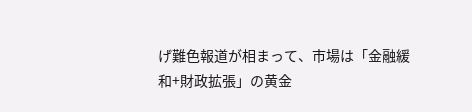げ難色報道が相まって、市場は「金融緩和+財政拡張」の黄金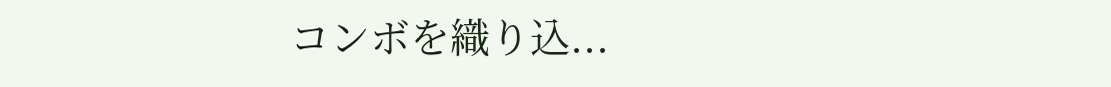コンボを織り込...